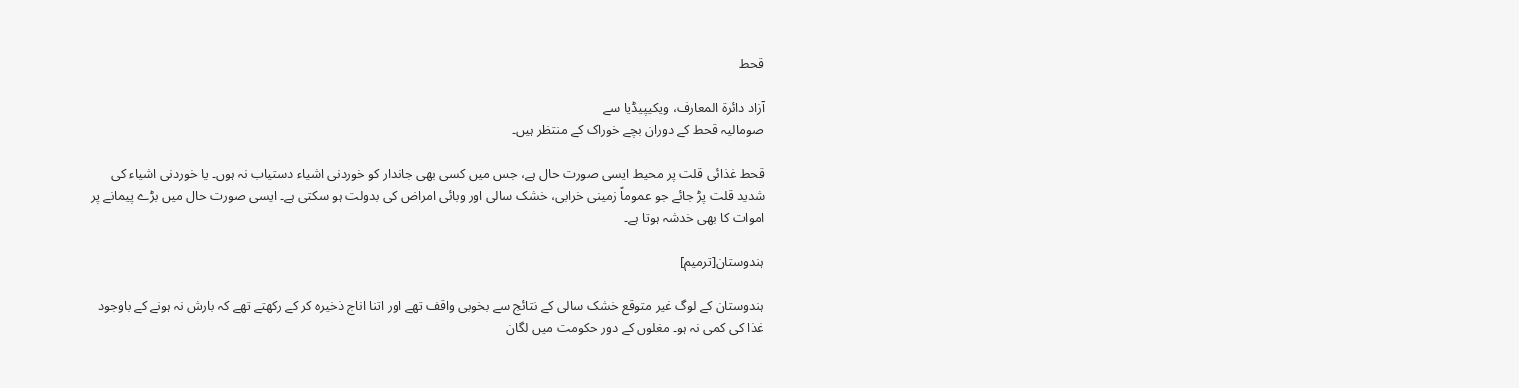قحط

آزاد دائرۃ المعارف، ویکیپیڈیا سے
صومالیہ قحط کے دوران بچے خوراک کے منتظر ہیں۔

قحط غذائی قلت پر محیط ایسی صورت حال ہے، جس میں کسی بھی جاندار کو خوردنی اشیاء دستیاب نہ ہوں۔ یا خوردنی اشیاء کی شدید قلت پڑ جائے جو عموماً زمینی خرابی، خشک سالی اور وبائی امراض کی بدولت ہو سکتی ہے۔ ایسی صورت حال میں بڑے پیمانے پر اموات کا بھی خدشہ ہوتا ہے۔

ہندوستان[ترمیم]

ہندوستان کے لوگ غیر متوقع خشک سالی کے نتائج سے بخوبی واقف تھے اور اتنا اناج ذخیرہ کر کے رکھتے تھے کہ بارش نہ ہونے کے باوجود غذا کی کمی نہ ہو۔ مغلوں کے دور حکومت میں لگان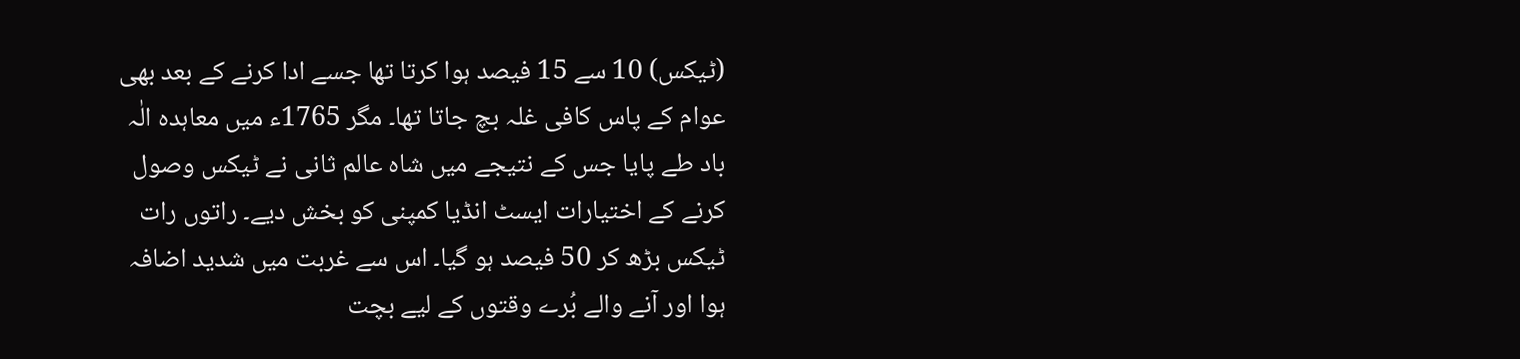(ٹیکس) 10 سے 15 فیصد ہوا کرتا تھا جسے ادا کرنے کے بعد بھی عوام کے پاس کافی غلہ بچ جاتا تھا۔ مگر 1765ء میں معاہدہ الٰہ باد طے پایا جس کے نتیجے میں شاہ عالم ثانی نے ٹیکس وصول کرنے کے اختیارات ایسٹ انڈیا کمپنی کو بخش دیے۔ راتوں رات ٹیکس بڑھ کر 50 فیصد ہو گیا۔ اس سے غربت میں شدید اضافہ ہوا اور آنے والے بُرے وقتوں کے لیے بچت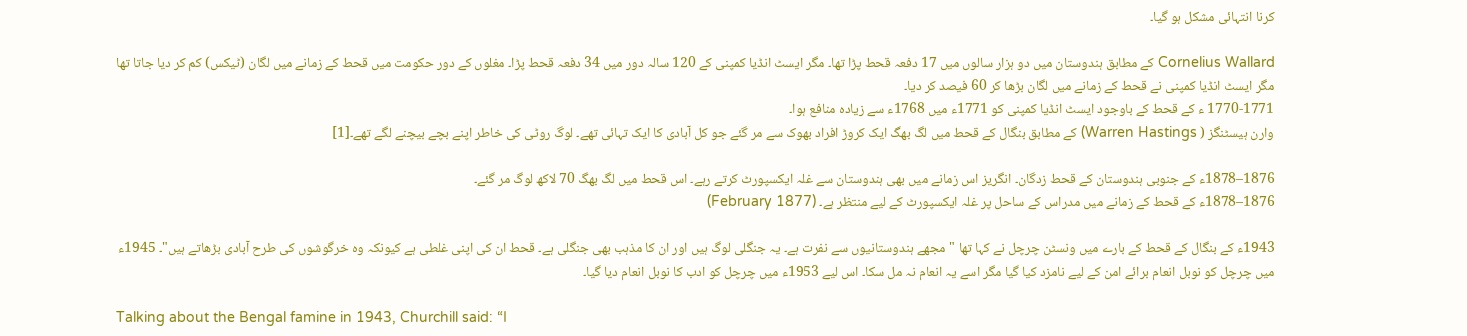کرنا انتہائی مشکل ہو گیا۔

Cornelius Wallard کے مطابق ہندوستان میں دو ہزار سالوں میں 17 دفعہ قحط پڑا تھا۔ مگر ایسٹ انڈیا کمپنی کے 120 سالہ دور میں 34 دفعہ قحط پڑا۔ مغلوں کے دور حکومت میں قحط کے زمانے میں لگان (ٹیکس) کم کر دیا جاتا تھا مگر ایسٹ انڈیا کمپنی نے قحط کے زمانے میں لگان بڑھا کر 60 فیصد کر دیا۔
1770-1771 ء کے قحط کے باوجود ایسٹ انڈیا کمپنی کو 1771ء میں 1768ء سے زیادہ منافع ہوا۔
وارن ہیسٹنگز ( Warren Hastings) کے مطابق بنگال کے قحط میں لگ بھگ ایک کروڑ افراد بھوک سے مر گئے جو کل آبادی کا ایک تہائی تھے۔ لوگ روٹی کی خاطر اپنے بچے بیچنے لگے تھے۔[1]

1876–1878ء کے جنوبی ہندوستان کے قحط زدگان۔ انگریز اس زمانے میں بھی ہندوستان سے غلہ ایکسپورٹ کرتے رہے۔ اس قحط میں لگ بھگ 70 لاکھ لوگ مر گئے۔
1876–1878ء کے قحط کے زمانے میں مدراس کے ساحل پر غلہ ایکسپورٹ کے لیے منتظر ہے۔ (February 1877)

1943ء کے بنگال کے قحط کے بارے میں ونسٹن چرچل نے کہا تھا "مجھے ہندوستانیوں سے نفرت ہے۔ یہ جنگلی لوگ ہیں اور ان کا مذہب بھی جنگلی ہے۔ قحط ان کی اپنی غلطی ہے کیونکہ وہ خرگوشوں کی طرح آبادی بڑھاتے ہیں"۔ 1945ء میں چرچل کو نوبل انعام برائے امن کے لیے نامزد کیا گیا مگر اسے یہ انعام نہ مل سکا۔ اس لیے 1953ء میں چرچل کو ادب کا نوبل انعام دیا گیا۔

Talking about the Bengal famine in 1943, Churchill said: “I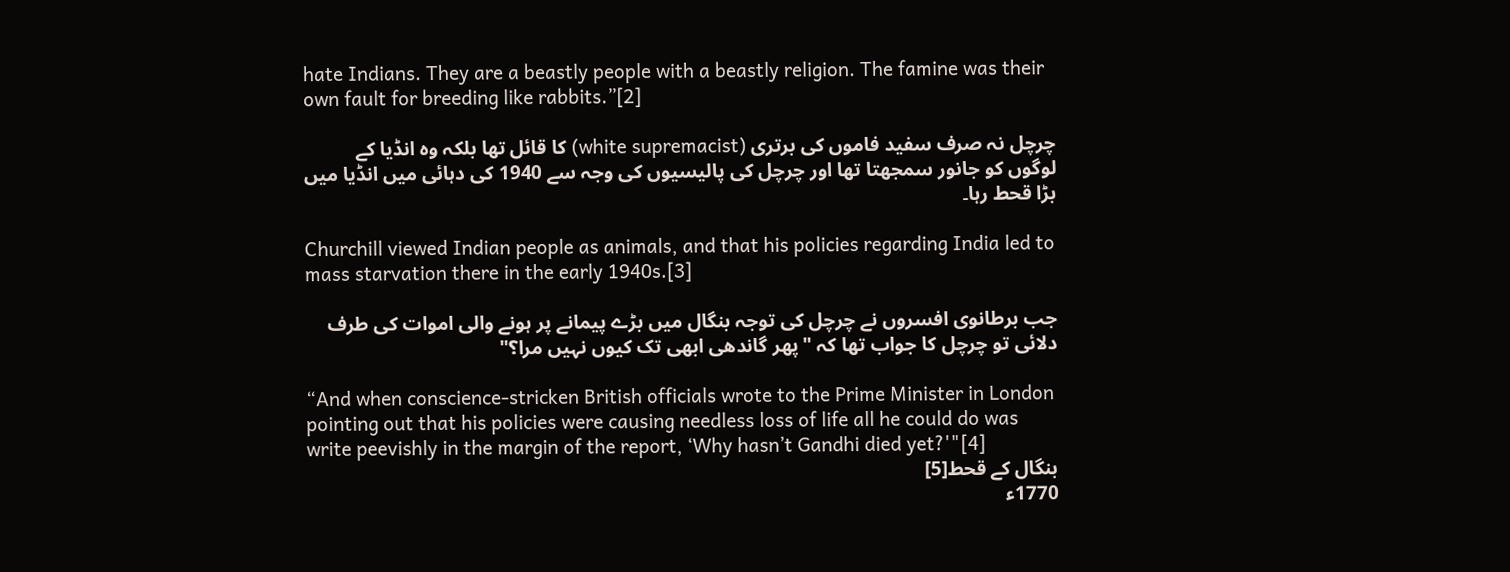hate Indians. They are a beastly people with a beastly religion. The famine was their own fault for breeding like rabbits.”[2]

چرچل نہ صرف سفید فاموں کی برتری (white supremacist) کا قائل تھا بلکہ وہ انڈیا کے لوگوں کو جانور سمجھتا تھا اور چرچل کی پالیسیوں کی وجہ سے 1940 کی دہائی میں انڈیا میں بڑا قحط رہا۔

Churchill viewed Indian people as animals, and that his policies regarding India led to mass starvation there in the early 1940s.[3]

جب برطانوی افسروں نے چرچل کی توجہ بنگال میں بڑے پیمانے پر ہونے والی اموات کی طرف دلائی تو چرچل کا جواب تھا کہ "پھر گاندھی ابھی تک کیوں نہیں مرا؟"

“And when conscience-stricken British officials wrote to the Prime Minister in London pointing out that his policies were causing needless loss of life all he could do was write peevishly in the margin of the report, ‘Why hasn’t Gandhi died yet?'"[4]
بنگال کے قحط[5]
1770ء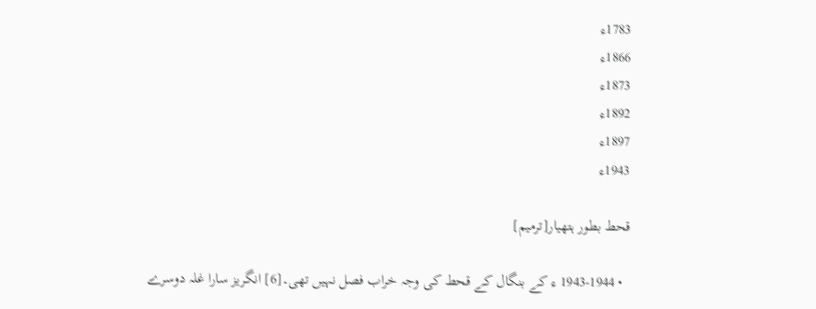1783ء
1866ء
1873ء
1892ء
1897ء
1943ء

قحط بطور ہتھیار[ترمیم]

  • 1943-1944 ء کے بنگال کے قحط کی وجہ خراب فصل نہیں تھی۔[6] انگریز سارا غلہ دوسرے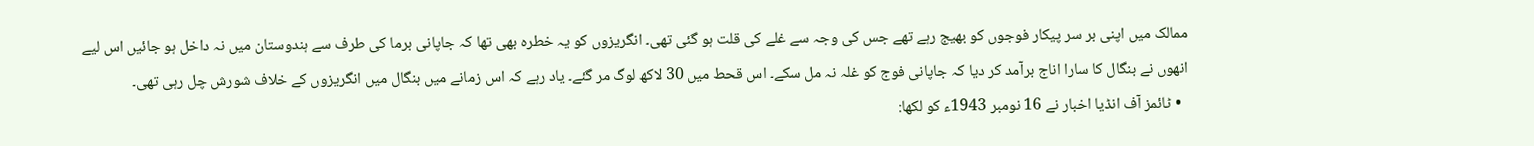ممالک میں اپنی بر سر پیکار فوجوں کو بھیج رہے تھے جس کی وجہ سے غلے کی قلت ہو گئی تھی۔ انگریزوں کو یہ خطرہ بھی تھا کہ جاپانی برما کی طرف سے ہندوستان میں نہ داخل ہو جائیں اس لیے انھوں نے بنگال کا سارا اناج برآمد کر دیا کہ جاپانی فوج کو غلہ نہ مل سکے۔ اس قحط میں 30 لاکھ لوگ مر گئے۔ یاد رہے کہ اس زمانے میں بنگال میں انگریزوں کے خلاف شورش چل رہی تھی۔
  • ٹائمز آف انڈیا اخبار نے 16 نومبر 1943ء کو لکھا: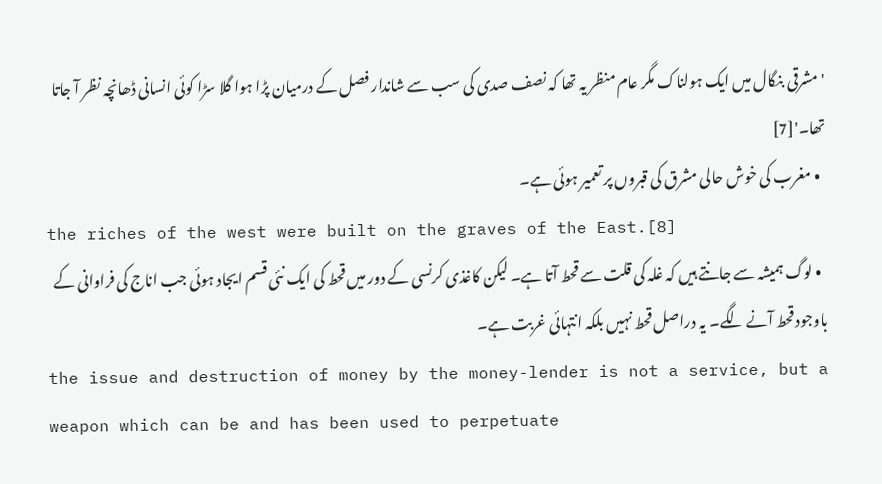'مشرقی بنگال میں ایک ہولناک مگر عام منظر یہ تھا کہ نصف صدی کی سب سے شاندار فصل کے درمیان پڑا ہوا گلا سڑا کوئی انسانی ڈھانچہ نظر آ جاتا تھا۔'[7]
  • مغرب کی خوش حالی مشرق کی قبروں پر تعمیر ہوئی ہے۔
the riches of the west were built on the graves of the East.[8]
  • لوگ ہمیشہ سے جانتے ہیں کہ غلہ کی قلت سے قحط آتا ہے۔ لیکن کاغذی کرنسی کے دور میں قحط کی ایک نئی قسم ایجاد ہوئی جب اناج کی فراوانی کے باوجود قحط آنے لگے۔ یہ دراصل قحط نہیں بلکہ انتہائی غربت ہے۔
the issue and destruction of money by the money-lender is not a service, but a weapon which can be and has been used to perpetuate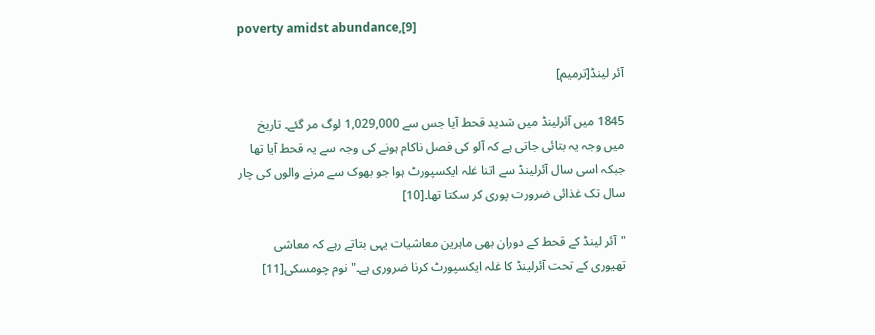poverty amidst abundance,[9]

آئر لینڈ[ترمیم]

1845 میں آئرلینڈ میں شدید قحط آیا جس سے 1,029,000 لوگ مر گئے۔ تاریخ میں وجہ یہ بتائی جاتی ہے کہ آلو کی فصل ناکام ہونے کی وجہ سے یہ قحط آیا تھا جبکہ اسی سال آئرلینڈ سے اتنا غلہ ایکسپورٹ ہوا جو بھوک سے مرنے والوں کی چار سال تک غذائی ضرورت پوری کر سکتا تھا۔[10]

"آئر لینڈ کے قحط کے دوران بھی ماہرین معاشیات یہی بتاتے رہے کہ معاشی تھیوری کے تحت آئرلینڈ کا غلہ ایکسپورٹ کرنا ضروری ہے۔"نوم چومسکی[11]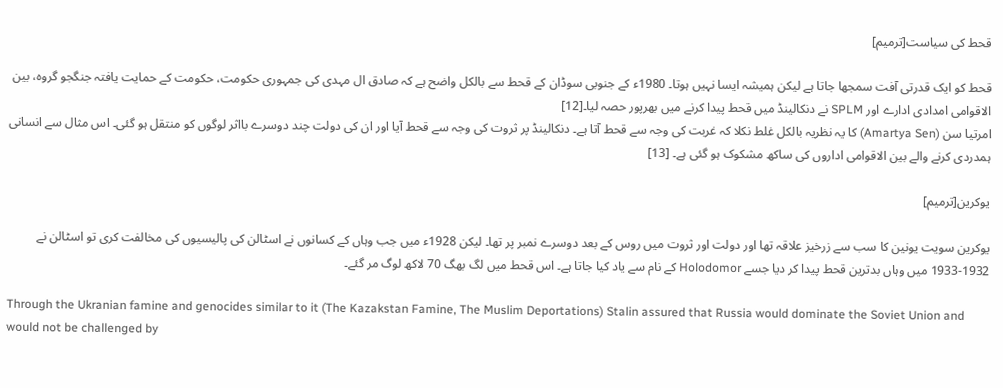قحط کی سیاست[ترمیم]

قحط کو ایک قدرتی آفت سمجھا جاتا ہے لیکن ہمیشہ ایسا نہیں ہوتا۔ 1980ء کے جنوبی سوڈان کے قحط سے بالکل واضح ہے کہ صادق ال مہدی کی جمہوری حکومت، حکومت کے حمایت یافتہ جنگجو گروہ، بین الاقوامی امدادی ادارے اور SPLM نے دنکالینڈ میں قحط پیدا کرنے میں بھرپور حصہ لیا۔[12]
امرتیا سن (Amartya Sen) کا یہ نظریہ بالکل غلط نکلا کہ غربت کی وجہ سے قحط آتا ہے۔ دنکالینڈ پر ثروت کی وجہ سے قحط آیا اور ان کی دولت چند دوسرے بااثر لوگوں کو منتقل ہو گئی۔ اس مثال سے انسانی ہمدردی کرنے والے بین الاقوامی اداروں کی ساکھ مشکوک ہو گئی ہے۔ [13]

یوکرین[ترمیم]

یوکرین سویت یونین کا سب سے زرخیز علاقہ تھا اور دولت اور ثروت میں روس کے بعد دوسرے نمبر پر تھا۔ لیکن 1928ء میں جب وہاں کے کسانوں نے اسٹالن کی پالیسیوں کی مخالفت کری تو اسٹالن نے 1932-1933 میں وہاں بدترین قحط پیدا کر دیا جسے Holodomor کے نام سے یاد کیا جاتا ہے۔ اس قحط میں لگ بھگ 70 لاکھ لوگ مر گئے۔

Through the Ukranian famine and genocides similar to it (The Kazakstan Famine, The Muslim Deportations) Stalin assured that Russia would dominate the Soviet Union and would not be challenged by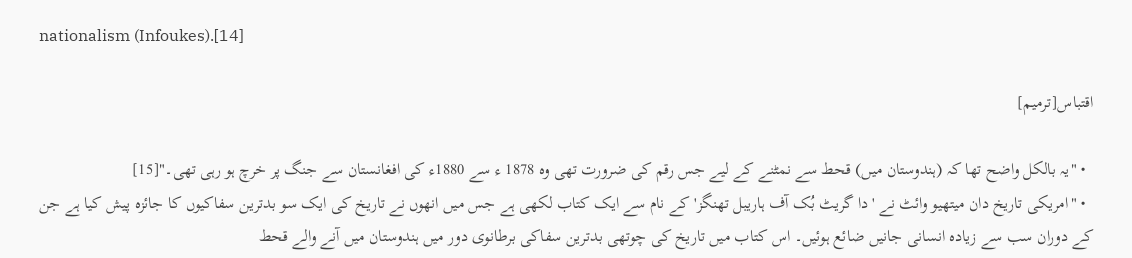nationalism (Infoukes).[14]

اقتباس[ترمیم]

  • "یہ بالکل واضح تھا کہ (ہندوستان میں) قحط سے نمٹنے کے لیے جس رقم کی ضرورت تھی وہ 1878 ء سے 1880ء کی افغانستان سے جنگ پر خرچ ہو رہی تھی۔"[15]
  • "امریکی تاریخ دان میتھیو وائٹ نے 'دا گریٹ بُک آف ہاریبل تھنگز' کے نام سے ایک کتاب لکھی ہے جس میں انھوں نے تاریخ کی ایک سو بدترین سفاکیوں کا جائزہ پیش کیا ہے جن کے دوران سب سے زیادہ انسانی جانیں ضائع ہوئیں۔ اس کتاب میں تاریخ کی چوتھی بدترین سفاکی برطانوی دور میں ہندوستان میں آنے والے قحط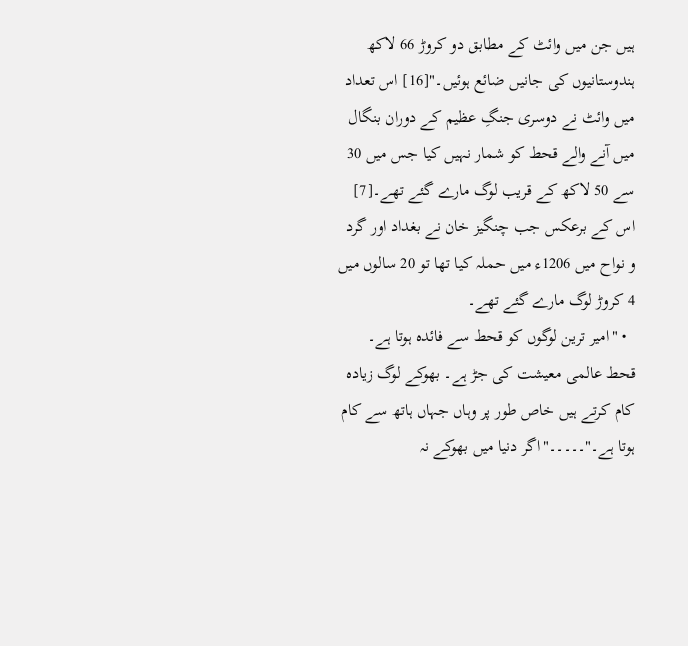ہیں جن میں وائٹ کے مطابق دو کروڑ 66 لاکھ ہندوستانیوں کی جانیں ضائع ہوئیں۔"[16] اس تعداد میں وائٹ نے دوسری جنگِ عظیم کے دوران بنگال میں آنے والے قحط کو شمار نہیں کیا جس میں 30 سے 50 لاکھ کے قریب لوگ مارے گئے تھے۔[7] اس کے برعکس جب چنگیز خان نے بغداد اور گرد و نواح میں 1206ء میں حملہ کیا تھا تو 20 سالوں میں 4 کروڑ لوگ مارے گئے تھے۔
  • "امیر ترین لوگوں کو قحط سے فائدہ ہوتا ہے۔ قحط عالمی معیشت کی جڑ ہے۔ بھوکے لوگ زیادہ کام کرتے ہیں خاص طور پر وہاں جہاں ہاتھ سے کام ہوتا ہے۔"۔۔۔۔۔"اگر دنیا میں بھوکے نہ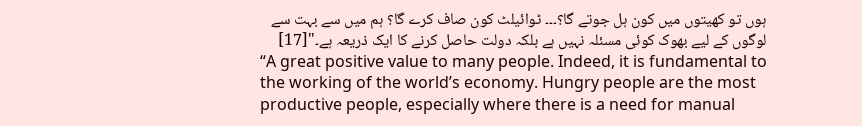ہوں تو کھیتوں میں کون ہل جوتے گا؟۔۔۔ ٹوائیلٹ کون صاف کرے گا؟ ہم میں سے بہت سے لوگوں کے لیے بھوک کوئی مسئلہ نہیں ہے بلکہ دولت حاصل کرنے کا ایک ذریعہ ہے۔"[17]
“A great positive value to many people. Indeed, it is fundamental to the working of the world’s economy. Hungry people are the most productive people, especially where there is a need for manual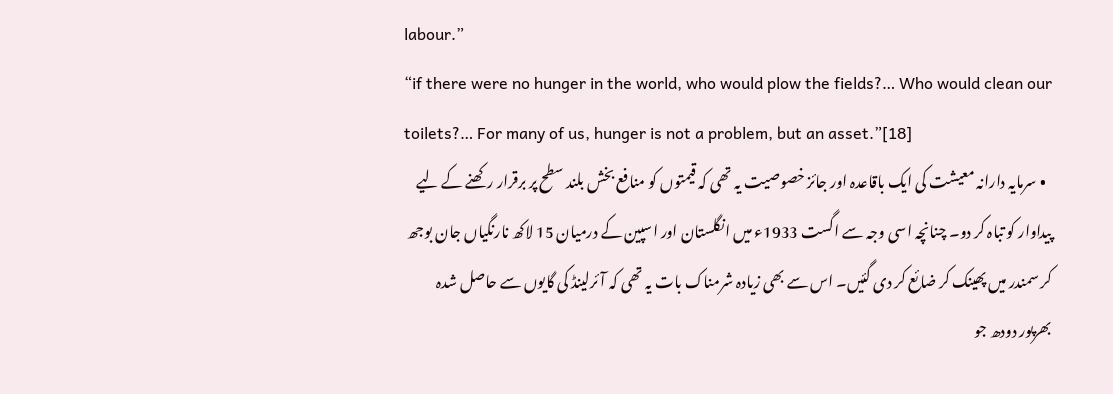labour.”
“if there were no hunger in the world, who would plow the fields?… Who would clean our toilets?… For many of us, hunger is not a problem, but an asset.”[18]
  • سرمایہ دارانہ معیشت کی ایک باقاعدہ اور جائز خصوصیت یہ تھی کہ قیمتوں کو منافع بخش بلند سطح پر برقرار رکھنے کے لیے پیداوار کو تباہ کر دو۔ چنانچہ اسی وجہ سے اگست 1933ء میں انگلستان اور اسپین کے درمیان 15 لاکھ نارنگیاں جان بوجھ کر سمندر میں پھینک کر ضائع کر دی گئیں۔ اس سے بھی زیادہ شرمناک بات یہ تھی کہ آئرلینڈ کی گایوں سے حاصل شدہ بھرپور دودھ جو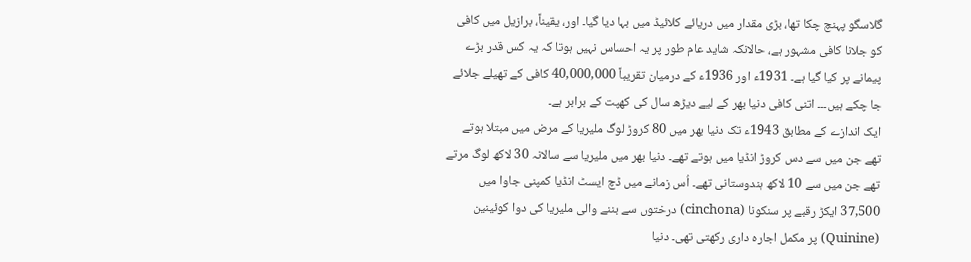گلاسگو پہنچ چکا تھا، بڑی مقدار میں دریائے کلائیڈ میں بہا دیا گیا۔ اور، یقیناً، برازیل میں کافی کو جلانا کافی مشہور ہے، حالانکہ شاید عام طور پر یہ احساس نہیں ہوتا کہ یہ کس قدر بڑے پیمانے پر کیا گیا ہے۔ 1931ء اور 1936ء کے درمیان تقریباً 40,000,000 کافی کے تھیلے جلائے جا چکے ہیں۔۔۔ اتنی کافی دنیا بھر کے لیے دیڑھ سال کی کھپت کے برابر ہے۔
ایک اندازے کے مطابق 1943ء تک دنیا بھر میں 80 کروڑ لوگ ملیریا کے مرض میں مبتلا ہوتے تھے جن میں سے دس کروڑ انڈیا میں ہوتے تھے۔ دنیا بھر میں ملیریا سے سالانہ 30 لاکھ لوگ مرتے تھے جن میں سے 10 لاکھ ہندوستانی تھے۔ اُس زمانے میں ڈچ ایسٹ انڈیا کمپنی جاوا میں 37,500 ایکڑ رقبے پر سنکونا (cinchona) درختوں سے بننے والی ملیریا کی دوا کوئینین (Quinine) پر مکمل اجارہ داری رکھتی تھی۔ دنیا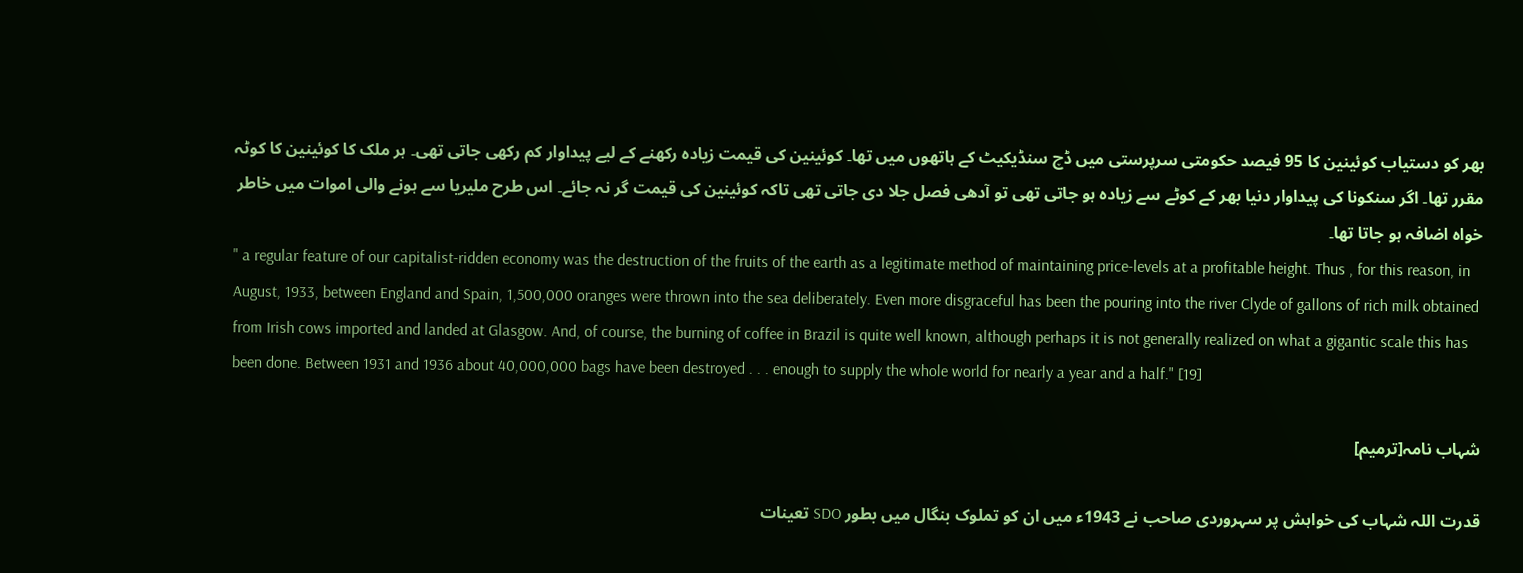بھر کو دستیاب کوئینین کا 95 فیصد حکومتی سرپرستی میں ڈچ سنڈیکیٹ کے ہاتھوں میں تھا۔ کوئینین کی قیمت زیادہ رکھنے کے لیے پیداوار کم رکھی جاتی تھی۔ ہر ملک کا کوئینین کا کوٹہ مقرر تھا۔ اگر سنکونا کی پیداوار دنیا بھر کے کوٹے سے زیادہ ہو جاتی تھی تو آدھی فصل جلا دی جاتی تھی تاکہ کوئینین کی قیمت گر نہ جائے۔ اس طرح ملیریا سے ہونے والی اموات میں خاطر خواہ اضافہ ہو جاتا تھا۔
" a regular feature of our capitalist-ridden economy was the destruction of the fruits of the earth as a legitimate method of maintaining price-levels at a profitable height. Thus , for this reason, in August, 1933, between England and Spain, 1,500,000 oranges were thrown into the sea deliberately. Even more disgraceful has been the pouring into the river Clyde of gallons of rich milk obtained from Irish cows imported and landed at Glasgow. And, of course, the burning of coffee in Brazil is quite well known, although perhaps it is not generally realized on what a gigantic scale this has been done. Between 1931 and 1936 about 40,000,000 bags have been destroyed . . . enough to supply the whole world for nearly a year and a half." [19]

شہاب نامہ[ترمیم]

قدرت اللہ شہاب کی خواہش پر سہروردی صاحب نے 1943ء میں ان کو تملوک بنگال میں بطور SDO تعینات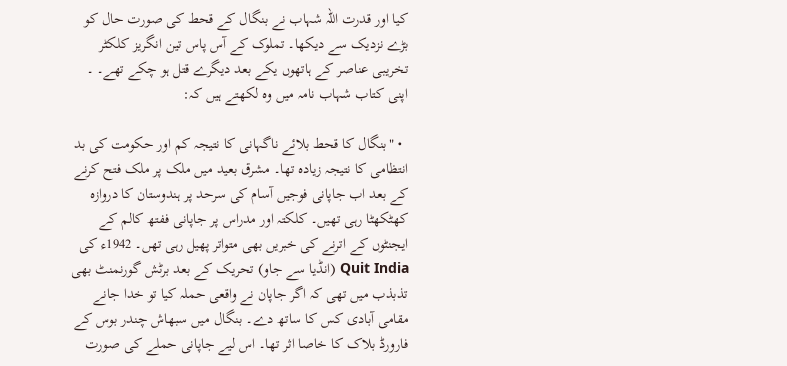کیا اور قدرت اللہ شہاب نے بنگال کے قحط کی صورت حال کو بڑے نزدیک سے دیکھا۔ تملوک کے آس پاس تین انگریز کلکٹر تخریبی عناصر کے ہاتھوں یکے بعد دیگرے قتل ہو چکے تھے۔ ۔ اپنی کتاب شہاب نامہ میں وہ لکھتے ہیں کہ:

  • "بنگال کا قحط بلائے ناگہانی کا نتیجہ کم اور حکومت کی بد انتظامی کا نتیجہ زیادہ تھا۔ مشرق بعید میں ملک پر ملک فتح کرنے کے بعد اب جاپانی فوجیں آسام کی سرحد پر ہندوستان کا دروازہ کھٹکھٹا رہی تھیں۔ کلکتہ اور مدراس پر جاپانی ففتھ کالم کے ایجنٹوں کے اترنے کی خبریں بھی متواتر پھیل رہی تھں۔ 1942ء کی Quit India (انڈیا سے جاو) تحریک کے بعد برٹش گورنمنٹ بھی تذبذب میں تھی کہ اگر جاپان نے واقعی حملہ کیا تو خدا جانے مقامی آبادی کس کا ساتھ دے۔ بنگال میں سبھاش چندر بوس کے فارورڈ بلاک کا خاصا اثر تھا۔ اس لیے جاپانی حملے کی صورت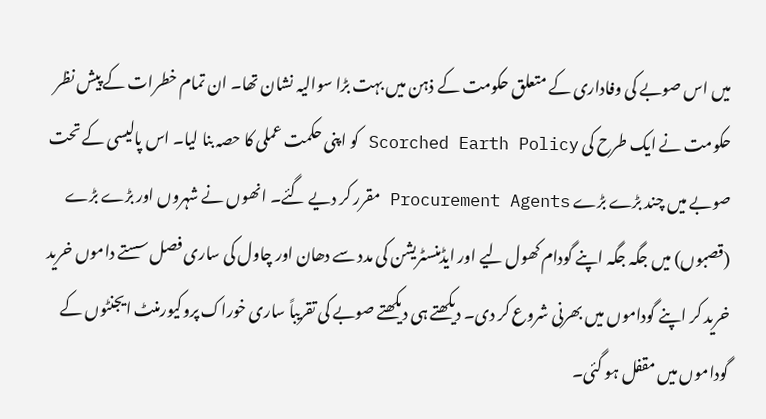میں اس صوبے کی وفاداری کے متعلق حکومت کے ذہن میں بہت بڑا سوالیہ نشان تھا۔ ان تمام خطرات کے پیش نظر حکومت نے ایک طرح کی Scorched Earth Policy کو اپنی حکمت عملی کا حصہ بنا لیا۔ اس پالیسی کے تحت صوبے میں چند بڑے بڑے Procurement Agents مقرر کر دیے گئے۔ انھوں نے شہروں اور بڑے بڑے (قصبوں) میں جگہ جگہ اپنے گودام کھول لیے اور ایڈمنسٹریشن کی مدد سے دھان اور چاول کی ساری فصل سستے داموں خرید خرید کر اپنے گوداموں میں بھرنی شروع کر دی۔ دیکھتے ہی دیکھتے صوبے کی تقریباً ساری خوراک پروکیورمنٹ ایجنٹوں کے گوداموں میں مقفل ہو گئی۔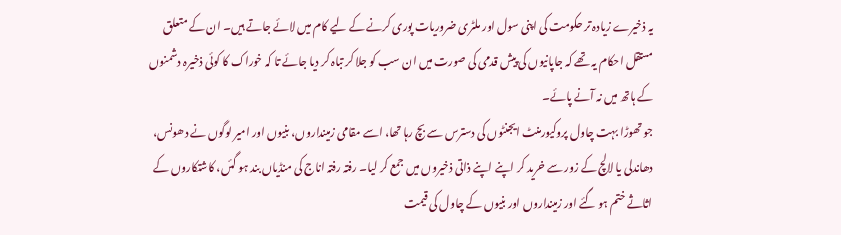یہ ذخیرے زیادہ تر حکومت کی اپنی سول اور ملٹری ضروریات پوری کرنے کے لیے کام میں لائے جاتے ہیں۔ ان کے متعلق مستقل احکام یہ تھے کہ جاپانیوں کی پیش قدمی کی صورت میں ان سب کو جلا کر تباہ کر دیا جائے تا کہ خوراک کا کوئی ذخیرہ دشمنوں کے ہاتھ میں نہ آنے پائے۔
جو تھوڑا بہت چاول پروکیورمنٹ ایجنٹوں کی دسترس سے بچ رہا تھا، اسے مقامی زمینداروں، بنیوں اور امیر لوگوں نے دھونس، دھاندلی یا لالچ کے زور سے خرید کر اپنے اپنے ذاتی ذخیروں میں جمع کر لیا۔ رفتہ رفتہ اناج کی منڈیاں بند ہو گئں، کاشتکاروں کے اثاثے ختم ہو گئے اور زمینداروں اور بنیوں کے چاول کی قیمت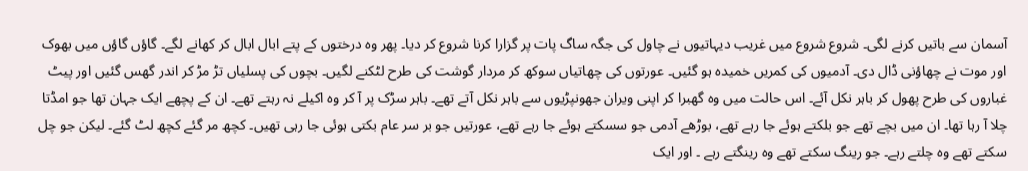آسمان سے باتیں کرنے لگی۔ شروع شروع میں غریب دیہاتیوں نے چاول کی جگہ ساگ پات پر گزارا کرنا شروع کر دیا۔ پھر وہ درختوں کے پتے ابال ابال کر کھانے لگے۔ گاؤں گاؤں میں بھوک اور موت نے چھاؤنی ڈال دی۔ آدمیوں کی کمریں خمیدہ ہو گئیں۔ عورتوں کی چھاتیاں سوکھ کر مردار گوشت کی طرح لٹکنے لگیں۔ بچوں کی پسلیاں تڑ مڑ کر اندر گھس گئیں اور پیٹ غباروں کی طرح پھول کر باہر نکل آئے۔ اس حالت میں وہ گھبرا کر اپنی ویران جھونپڑیوں سے باہر نکل آتے تھے۔ باہر سڑک پر آ کر وہ اکیلے نہ رہتے تھے۔ ان کے پچھے ایک جہان تھا جو امڈتا چلا آ رہا تھا۔ ان میں بچے تھے جو بلکتے ہوئے جا رہے تھے، بوڑھے آدمی جو سسکتے ہوئے جا رہے تھے، عورتیں جو بر سر عام بکتی ہوئی جا رہی تھیں۔ کچھ مر گئے کچھ لٹ گئے۔ لیکن جو چل سکتے تھے وہ چلتے رہے۔ جو رینگ سکتے تھے وہ رینگتے رہے ۔ اور ایک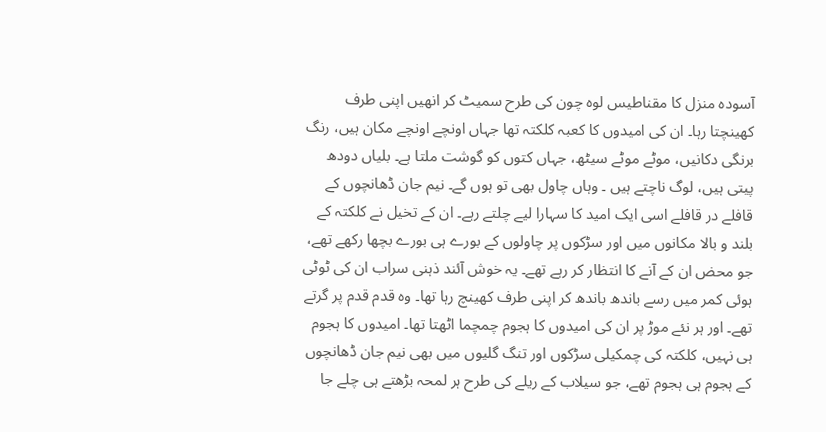آسودہ منزل کا مقناطیس لوہ چون کی طرح سمیٹ کر انھیں اپنی طرف کھینچتا رہا۔ ان کی امیدوں کا کعبہ کلکتہ تھا جہاں اونچے اونچے مکان ہیں، رنگ برنگی دکانیں، موٹے موٹے سیٹھ، جہاں کتوں کو گوشت ملتا ہے۔ بلیاں دودھ پیتی ہیں، لوگ ناچتے ہیں ۔ وہاں چاول بھی تو ہوں گے۔ نیم جان ڈھانچوں کے قافلے در قافلے اسی ایک امید کا سہارا لیے چلتے رہے۔ ان کے تخیل نے کلکتہ کے بلند و بالا مکانوں میں اور سڑکوں پر چاولوں کے بورے ہی بورے بچھا رکھے تھے، جو محض ان کے آنے کا انتظار کر رہے تھے۔ یہ خوش آئند ذہنی سراب ان کی ٹوٹی ہوئی کمر میں رسے باندھ باندھ کر اپنی طرف کھینچ رہا تھا۔ وہ قدم قدم پر گرتے تھے۔ اور ہر نئے موڑ پر ان کی امیدوں کا ہجوم چمچما اٹھتا تھا۔ امیدوں کا ہجوم ہی نہیں، کلکتہ کی چمکیلی سڑکوں اور تنگ گلیوں میں بھی نیم جان ڈھانچوں کے ہجوم ہی ہجوم تھے، جو سیلاب کے ریلے کی طرح ہر لمحہ بڑھتے ہی چلے جا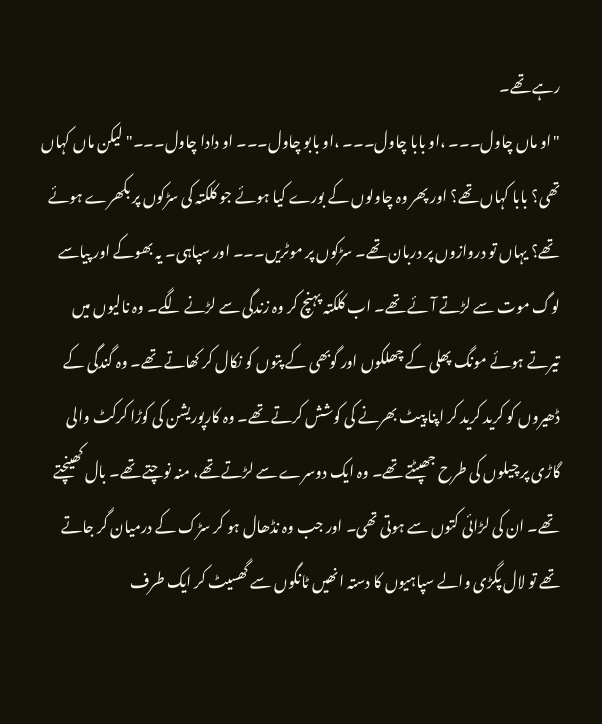رہے تھے۔
"او ماں چاول۔۔۔ ،او بابا چاول۔۔۔ ،او بابو چاول۔۔۔ او دادا چاول۔۔۔" لیکن ماں کہاں تھی؟ بابا کہاں تھے؟ اور پھر وہ چاولوں کے بورے کیا ہوئے جو کلکتہ کی سڑکوں پر بکھرے ہوئے تھے؟ یہاں تو دروازوں پر دربان تھے۔ سڑکوں پر موٹریں۔۔۔ اور سپاہی۔ یہ بھوکے اور پیاسے لوگ موت سے لڑتے آئے تھے۔ اب کلکتہ پہنچ کر وہ زندگی سے لڑنے لگے۔ وہ نالیوں میں تیرتے ہوئے مونگ پھلی کے چھلکوں اور گوبھی کے پتوں کو نکال کر کھاتے تھے۔ وہ گندگی کے ڈھیروں کو کرید کرید کر اپنا پیٹ بھرنے کی کوشش کرتے تھے۔ وہ کارپوریشن کی کوڑا کرکٹ والی گاڑی پر چیلوں کی طرح جھپٹتے تھے۔ وہ ایک دوسرے سے لڑتے تھے، منہ نوچتے تھے۔ بال کھینچتے تھے۔ ان کی لڑائی کتوں سے ہوتی تھی۔ اور جب وہ نڈھال ہو کر سڑک کے درمیان گر جاتے تھے تو لال پگڑی والے سپاہیوں کا دستہ انھیں ٹانگوں سے گھسیٹ کر ایک طرف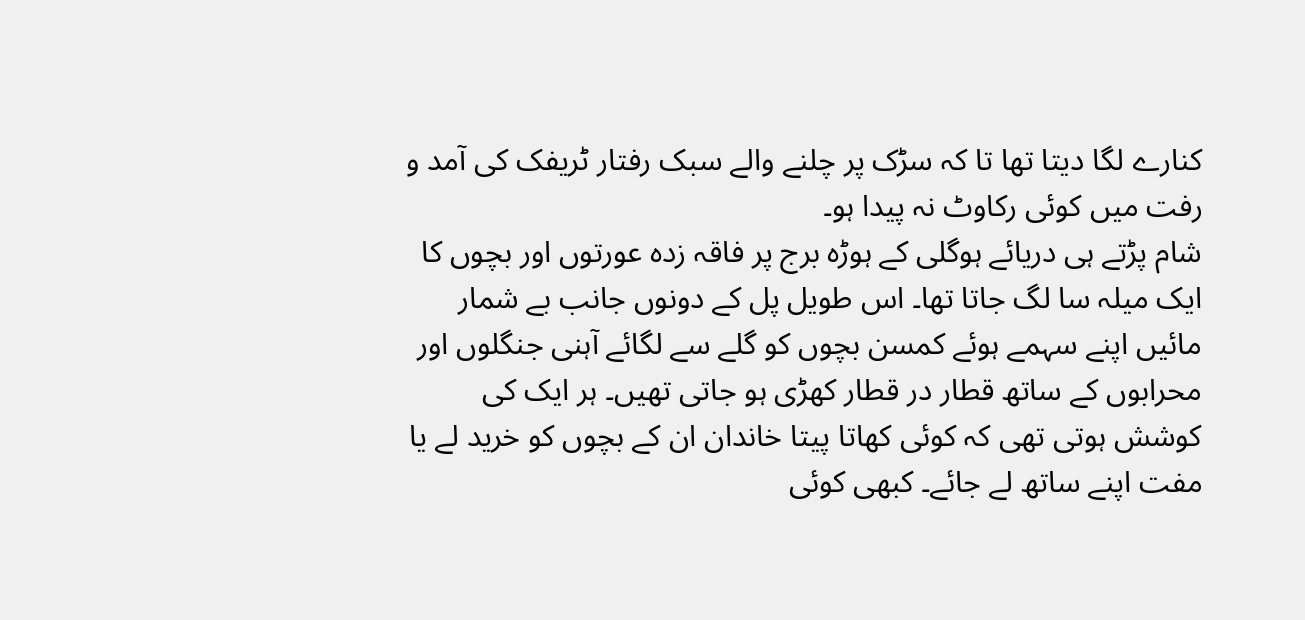کنارے لگا دیتا تھا تا کہ سڑک پر چلنے والے سبک رفتار ٹریفک کی آمد و رفت میں کوئی رکاوٹ نہ پیدا ہو۔
شام پڑتے ہی دریائے ہوگلی کے ہوڑہ برج پر فاقہ زدہ عورتوں اور بچوں کا ایک میلہ سا لگ جاتا تھا۔ اس طویل پل کے دونوں جانب بے شمار مائیں اپنے سہمے ہوئے کمسن بچوں کو گلے سے لگائے آہنی جنگلوں اور محرابوں کے ساتھ قطار در قطار کھڑی ہو جاتی تھیں۔ ہر ایک کی کوشش ہوتی تھی کہ کوئی کھاتا پیتا خاندان ان کے بچوں کو خرید لے یا مفت اپنے ساتھ لے جائے۔ کبھی کوئی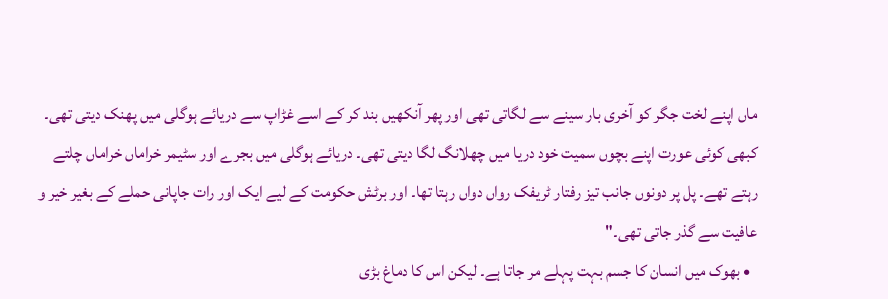ماں اپنے لخت جگر کو آخری بار سینے سے لگاتی تھی اور پھر آنکھیں بند کر کے اسے غڑاپ سے دریائے ہوگلی میں پھنک دیتی تھی۔ کبھی کوئی عورت اپنے بچوں سمیت خود دریا میں چھلانگ لگا دیتی تھی۔ دریائے ہوگلی میں بجرے اور سٹیمر خراماں خراماں چلتے رہتے تھے۔ پل پر دونوں جانب تیز رفتار ٹریفک رواں دواں رہتا تھا۔ اور برٹش حکومت کے لیے ایک اور رات جاپانی حملے کے بغیر خیر و عافیت سے گذر جاتی تھی۔"
  • بھوک میں انسان کا جسم بہت پہلے مر جاتا ہے۔ لیکن اس کا دماغ بڑی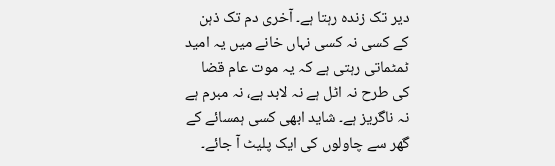دیر تک زندہ رہتا ہے۔ آخری دم تک ذہن کے کسی نہ کسی نہاں خانے میں یہ امید ٹمٹماتی رہتی ہے کہ یہ موت عام قضا کی طرح نہ اٹل ہے نہ لابد ہے، نہ مبرم ہے نہ ناگریز ہے۔ شاید ابھی کسی ہمسائے کے گھر سے چاولوں کی ایک پلیٹ آ جائے۔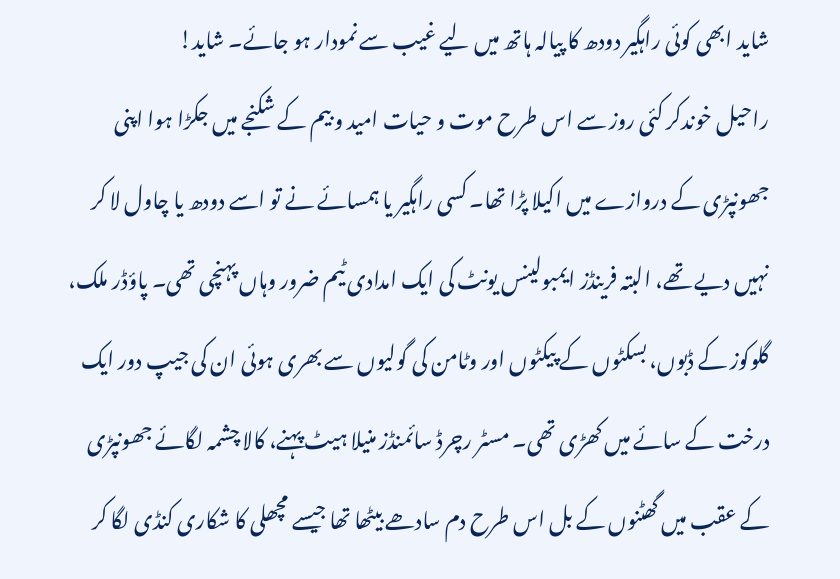شاید ابھی کوئی راہگیر دودھ کا پیالہ ہاتھ میں لیے غیب سے نمودار ہو جائے۔ شاید!
راحیل خوندکر کئی روز سے اس طرح موت و حیات امید و بیم کے شکنجے میں جکڑا ہوا اپنی جھونپڑی کے دروازے میں اکیلا پڑا تھا۔ کسی راہگیر یا ہمسائے نے تو اسے دودھ یا چاول لا کر نہیں دیے تھے، البتہ فرینڈز ایمبولینس یونٹ کی ایک امدادی ٹیم ضرور وہاں پہنچی تھی۔ پاؤڈر ملک، گلوکوز کے ڈبوں، بسکٹوں کے پیکٹوں اور وٹامن کی گولیوں سے بھری ہوئی ان کی جیپ دور ایک درخت کے سائے میں کھڑی تھی۔ مسٹر رچرڈ سائمنڈز منیلا ہیٹ پہنے، کالا چشمہ لگائے جھونپڑی کے عقب میں گھٹنوں کے بل اس طرح دم سادھے بیٹھا تھا جیسے مچھلی کا شکاری کنڈی لگا کر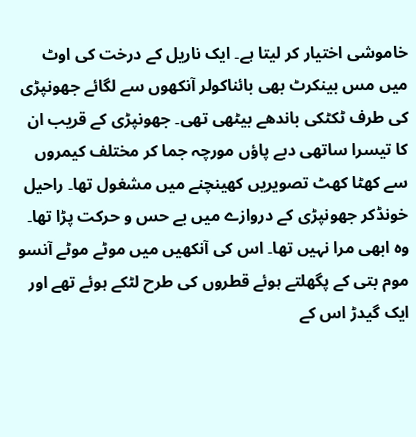خاموشی اختیار کر لیتا ہے۔ ایک ناریل کے درخت کی اوٹ میں مس بینکرٹ بھی بائناکولر آنکھوں سے لگائے جھونپڑی کی طرف ٹکٹکی باندھے بیٹھی تھی۔ جھونپڑی کے قریب ان کا تیسرا ساتھی دبے پاؤں مورچہ جما کر مختلف کیمروں سے کھٹا کھٹ تصویریں کھینچنے میں مشغول تھا۔ راحیل خونڈکر جھونپڑی کے دروازے میں بے حس و حرکت پڑا تھا۔ وہ ابھی مرا نہیں تھا۔ اس کی آنکھیں میں موٹے موٹے آنسو موم بتی کے پگھلتے ہوئے قطروں کی طرح لٹکے ہوئے تھے اور ایک گیدڑ اس کے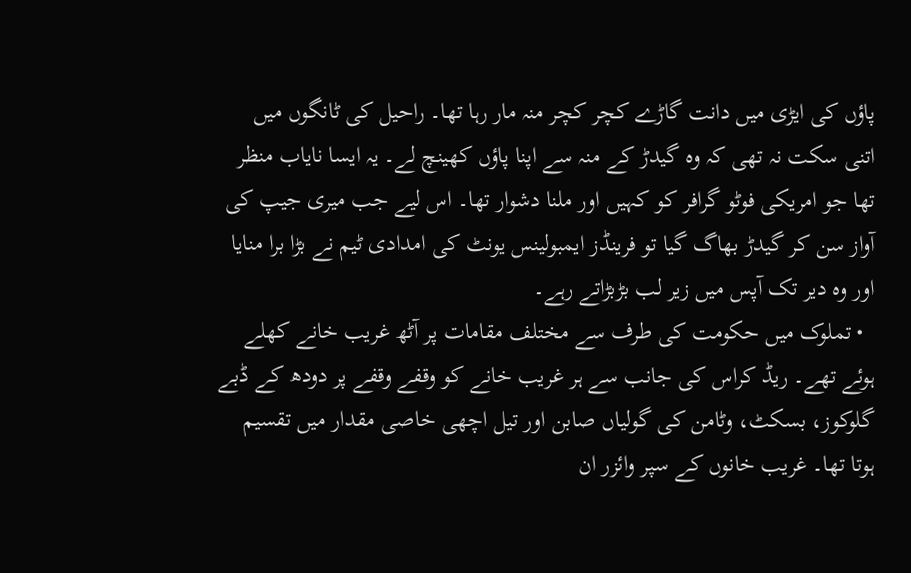پاؤں کی ایڑی میں دانت گاڑے کچر کچر منہ مار رہا تھا۔ راحیل کی ٹانگوں میں اتنی سکت نہ تھی کہ وہ گیدڑ کے منہ سے اپنا پاؤں کھینچ لے۔ یہ ایسا نایاب منظر تھا جو امریکی فوٹو گرافر کو کہیں اور ملنا دشوار تھا۔ اس لیے جب میری جیپ کی آواز سن کر گیدڑ بھاگ گیا تو فرینڈز ایمبولینس یونٹ کی امدادی ٹیم نے بڑا برا منایا اور وہ دیر تک آپس میں زیر لب بڑبڑاتے رہے۔
  • تملوک میں حکومت کی طرف سے مختلف مقامات پر آٹھ غریب خانے کھلے ہوئے تھے۔ ریڈ کراس کی جانب سے ہر غریب خانے کو وقفے وقفے پر دودھ کے ڈبے گلوکوز، بسکٹ، وٹامن کی گولیاں صابن اور تیل اچھی خاصی مقدار میں تقسیم ہوتا تھا۔ غریب خانوں کے سپر وائزر ان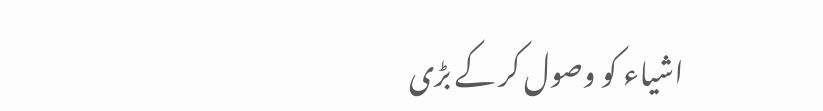اشیاء کو وصول کر کے بڑی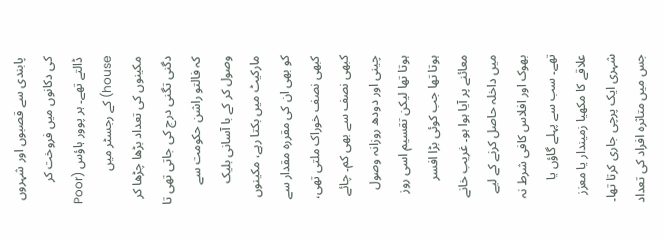پابندی سے قصبوں اور شہروں کی دکانوں میں فروخت کر ڈالتے تھے۔ ہر پوور ہاؤس (Poor house) کے رجسٹر میں مکینوں کی تعداد بڑھا چڑھا کر دگنی تگنی درج کی جاتی تھی تا کہ فالتو راشن حکومت سے وصول کر کے با آسانی بلیک مارکیٹ میں بکتا رہے، مکینوں کو بھی ان کی مقررہ مقدار سے کبھی نصف خوراک ملتی تھی، کبھی نصف سے بھی کم۔ چائے چینی اور دودھ روزانہ وصول ہوتا تھا لیکن تقسیم اسی روز ہوتا تھا جب کوئی بڑا افسر معائنے پر آیا ہوا ہو۔ غریب خانے میں داخلہ حاصل کرنے کے لیے بھوک اور افلاس کافی شرط نہ تھے۔ سب سے پہلے گاؤں یا علاقے کا مکھیا زمیندار یا معزز شہری ایک پرچی جاری کرتا تھا۔ جس میں متاثرہ افراد کی تعداد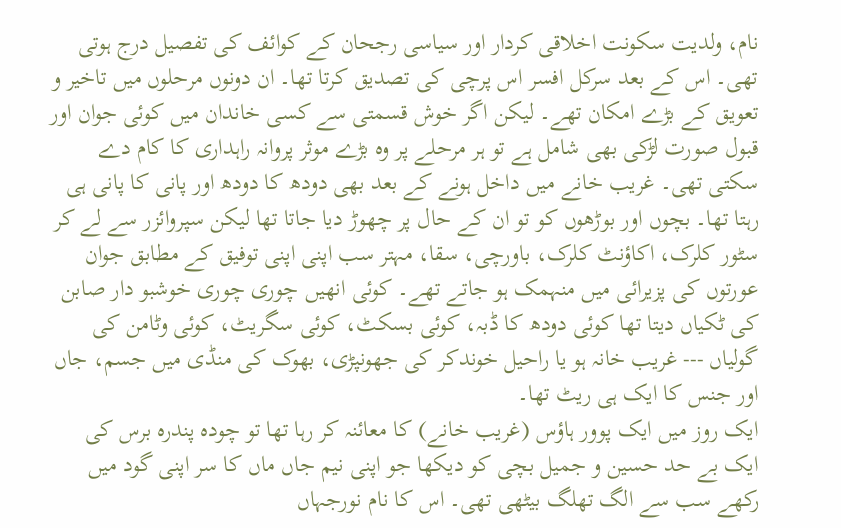نام، ولدیت سکونت اخلاقی کردار اور سیاسی رجحان کے کوائف کی تفصیل درج ہوتی تھی۔ اس کے بعد سرکل افسر اس پرچی کی تصدیق کرتا تھا۔ ان دونوں مرحلوں میں تاخیر و تعویق کے بڑے امکان تھے۔ لیکن اگر خوش قسمتی سے کسی خاندان میں کوئی جوان اور قبول صورت لڑکی بھی شامل ہے تو ہر مرحلے پر وہ بڑے موثر پروانہ راہداری کا کام دے سکتی تھی۔ غریب خانے میں داخل ہونے کے بعد بھی دودھ کا دودھ اور پانی کا پانی ہی رہتا تھا۔ بچوں اور بوڑھوں کو تو ان کے حال پر چھوڑ دیا جاتا تھا لیکن سپروائزر سے لے کر سٹور کلرک، اکاؤنٹ کلرک، باورچی، سقا، مہتر سب اپنی اپنی توفیق کے مطابق جوان عورتوں کی پزیرائی میں منہمک ہو جاتے تھے۔ کوئی انھیں چوری چوری خوشبو دار صابن کی ٹکیاں دیتا تھا کوئی دودھ کا ڈبہ، کوئی بسکٹ، کوئی سگریٹ، کوئی وٹامن کی گولیاں --- غریب خانہ ہو یا راحیل خوندکر کی جھونپڑی، بھوک کی منڈی میں جسم، جاں اور جنس کا ایک ہی ریٹ تھا۔
ایک روز میں ایک پوور ہاؤس (غریب خانے) کا معائنہ کر رہا تھا تو چودہ پندرہ برس کی ایک بے حد حسین و جمیل بچی کو دیکھا جو اپنی نیم جاں ماں کا سر اپنی گود میں رکھے سب سے الگ تھلگ بیٹھی تھی۔ اس کا نام نورجہاں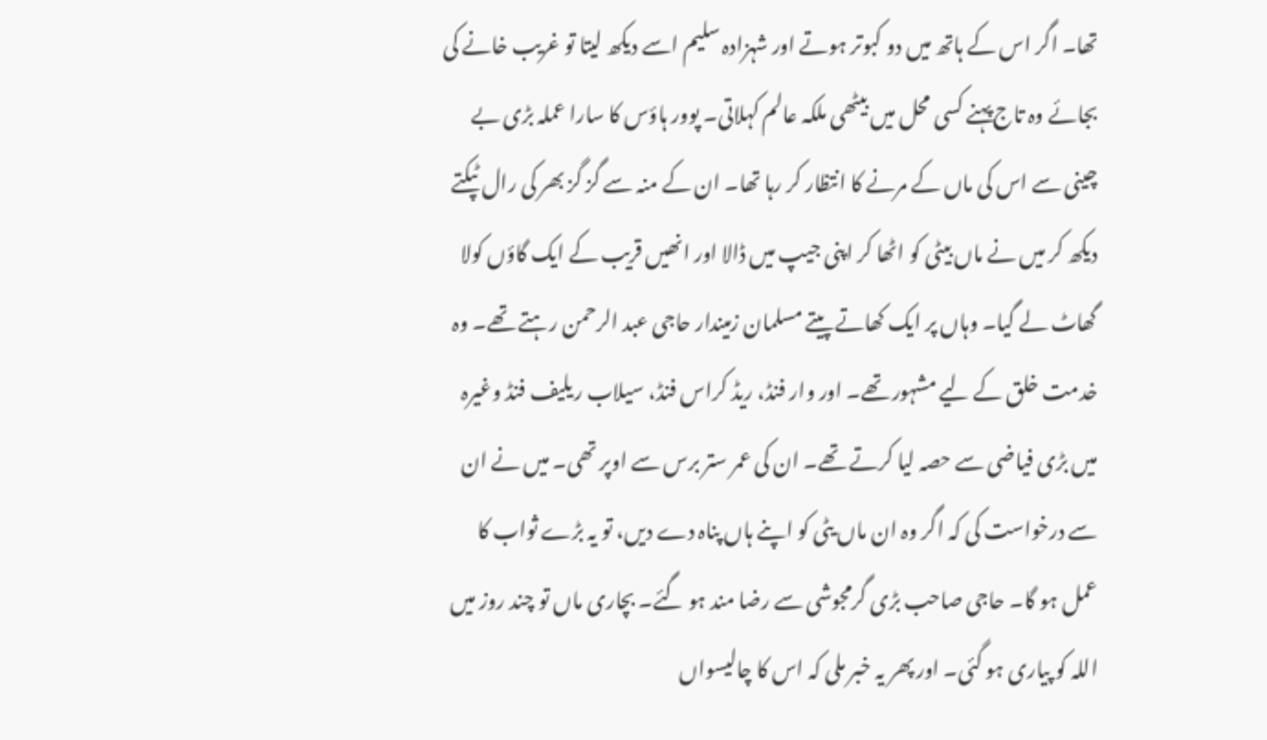تھا۔ اگر اس کے ہاتھ میں دو کبوتر ہوتے اور شہزادہ سلیم اسے دیکھ لیتا تو غریب خانے کی بجائے وہ تاج پہنے کسی محل میں بیٹھی ملکہ عالم کہلاتی۔ پوور ہاؤس کا سارا عملہ بڑی بے چینی سے اس کی ماں کے مرنے کا انتظار کر رہا تھا۔ ان کے منہ سے گز گز بھر کی رال ٹپکتے دیکھ کر میں نے ماں بیٹی کو اٹھا کر اپنی جیپ میں ڈالا اور انھیں قریب کے ایک گاؤں کولا گھاٹ لے گیا۔ وہاں پر ایک کھاتے پیتے مسلمان زمیندار حاجی عبد الرحمن رہتے تھے۔ وہ خدمت خلق کے لیے مشہور تھے۔ اور وار فنڈ، ریڈ کراس فنڈ، سیلاب ریلیف فنڈ وغیرہ میں بڑی فیاضی سے حصہ لیا کرتے تھے۔ ان کی عمر ستر برس سے اوپر تھی۔ میں نے ان سے درخواست کی کہ اگر وہ ان ماں یٹی کو اپنے ہاں پناہ دے دیں، تو یہ بڑے ثواب کا عمل ہو گا۔ حاجی صاحب بڑی گرمجوشی سے رضا مند ہو گئے۔ بچاری ماں تو چند روز میں اللہ کو پیاری ہو گئی۔ اور پھر یہ خبر ملی کہ اس کا چالیسواں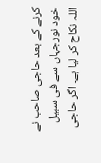کرنے کے بعد حاجی صاحب نے خود نورجہاں سے فی سبیل اللہ نکاح کر لیا ہے۔ اگر حاجی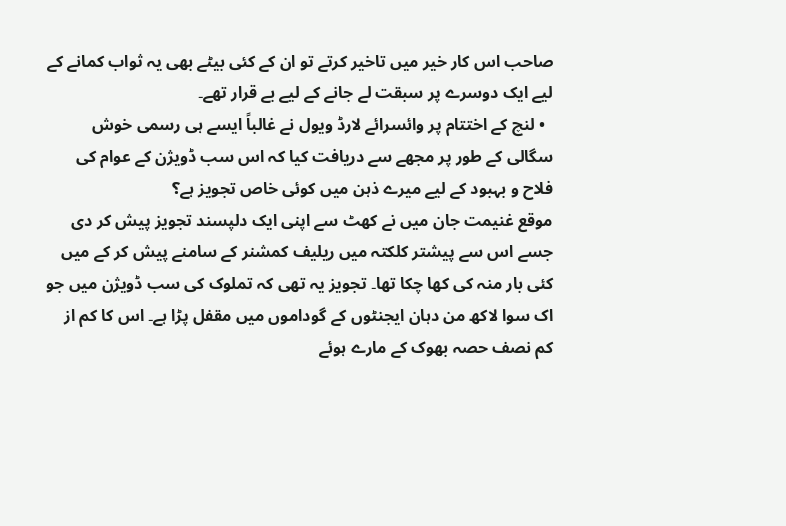صاحب اس کار خیر میں تاخیر کرتے تو ان کے کئی بیٹے بھی یہ ثواب کمانے کے لیے ایک دوسرے پر سبقت لے جانے کے لیے بے قرار تھے۔
  • لنچ کے اختتام پر وائسرائے لارڈ ویول نے غالباً ایسے ہی رسمی خوش سگالی کے طور پر مجھے سے دریافت کیا کہ اس سب ڈویژن کے عوام کی فلاح و بہبود کے لیے میرے ذہن میں کوئی خاص تجویز ہے؟
موقع غنیمت جان میں نے کھٹ سے اپنی ایک دلپسند تجویز پیش کر دی جسے اس سے پیشتر کلکتہ میں ریلیف کمشنر کے سامنے پیش کر کے میں کئی بار منہ کی کھا چکا تھا۔ تجویز یہ تھی کہ تملوک کی سب ڈویژن میں جو اک سوا لاکھ من دہان ایجنٹوں کے گوداموں میں مقفل پڑا ہے۔ اس کا کم از کم نصف حصہ بھوک کے مارے ہوئے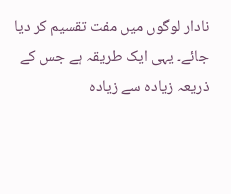نادار لوگوں میں مفت تقسیم کر دیا جائے۔ یہی ایک طریقہ ہے جس کے ذریعہ زیادہ سے زیادہ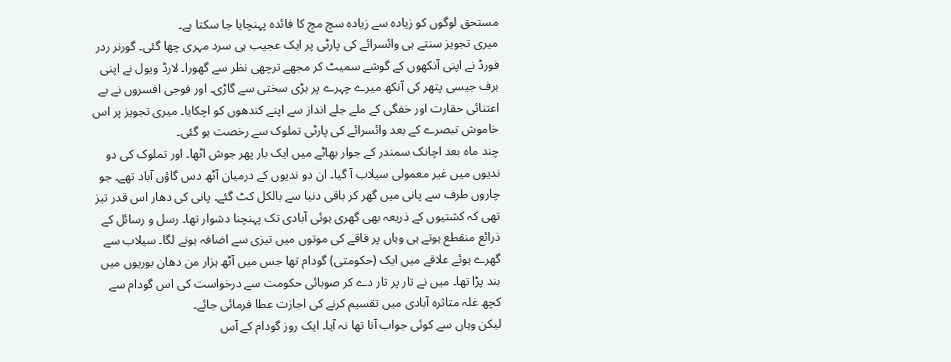مستحق لوگوں کو زیادہ سے زیادہ سچ مچ کا فائدہ پہنچایا جا سکتا ہے۔
میری تجویز سنتے ہی وائسرائے کی پارٹی پر ایک عجیب ہی سرد مہری چھا گئی۔ گورنر ردر فورڈ نے اپنی آنکھوں کے گوشے سمیٹ کر مجھے ترچھی نظر سے گھورا۔ لارڈ ویول نے اپنی برف جیسی پتھر کی آنکھ میرے چہرے پر بڑی سختی سے گاڑی۔ اور فوجی افسروں نے بے اعتنائی حقارت اور خفگی کے ملے جلے انداز سے اپنے کندھوں کو اچکایا۔ میری تجویز پر اس خاموش تبصرے کے بعد وائسرائے کی پارٹی تملوک سے رخصت ہو گئی۔
چند ماہ بعد اچانک سمندر کے جوار بھاٹے میں ایک بار پھر جوش اٹھا۔ اور تملوک کی دو ندیوں میں غیر معمولی سیلاب آ گیا۔ ان دو ندیوں کے درمیان آٹھ دس گاؤں آباد تھے۔ جو چاروں طرف سے پانی میں گھر کر باقی دنیا سے بالکل کٹ گئے۔ پانی کی دھار اس قدر تیز تھی کہ کشتیوں کے ذریعہ بھی گھری ہوئی آبادی تک پہنچنا دشوار تھا۔ رسل و رسائل کے ذرائع منقطع ہوتے ہی وہاں پر فاقے کی موتوں میں تیزی سے اضافہ ہونے لگا۔ سیلاب سے گھرے ہوئے علاقے میں ایک (حکومتی) گودام تھا جس میں آٹھ ہزار من دھان بوریوں میں بند پڑا تھا۔ میں نے تار پر تار دے کر صوبائی حکومت سے درخواست کی اس گودام سے کچھ غلہ متاثرہ آبادی میں تقسیم کرنے کی اجازت عطا فرمائی جائے۔
لیکن وہاں سے کوئی جواب آنا تھا نہ آیا۔ ایک روز گودام کے آس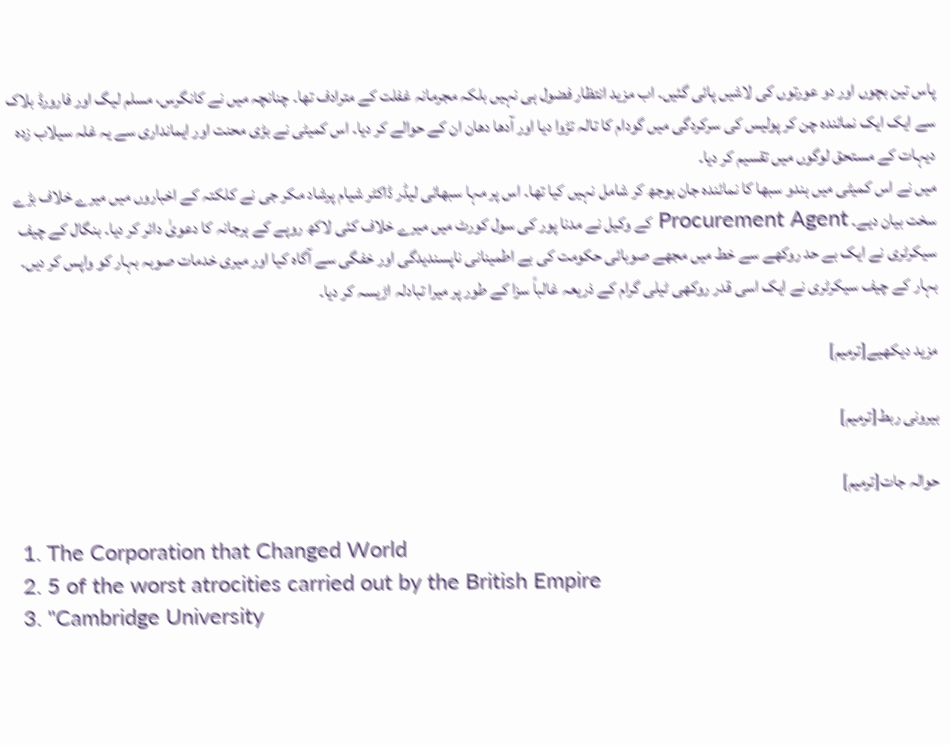پاس تین بچوں اور دو عورتوں کی لاشیں پائی گئیں۔ اب مزید انتظار فضول ہی نہیں بلکہ مجرمانہ غفلت کے مترادف تھا۔ چنانچہ میں نے کانگرس، مسلم لیگ اور فارورڈ بلاک سے ایک ایک نمائندہ چن کر پولیس کی سرکردگی میں گودام کا تالہ تڑوا دیا اور آدھا دھان ان کے حوالے کر دیا۔ اس کمیٹی نے بڑی محنت اور ایمانداری سے یہ غلہ سیلاب زدہ دیہات کے مستحق لوگوں میں تقسیم کر دیا۔
میں نے اس کمیٹی میں ہندو سبھا کا نمائندہ جان بوجھ کر شامل نہیں کیا تھا۔ اس پر مہا سبھائی لیڈر ڈاکٹر شیام پرشاد مکر جی نے کلکتہ کے اخباروں میں میرے خلاف بڑے سخت بیان دیے۔ Procurement Agent کے وکیل نے مدنا پور کی سول کورٹ میں میرے خلاف کئی لاکھ روپے کے ہرجانہ کا دعویٰ دائر کر دیا۔ بنگال کے چیف سیکرٹری نے ایک بے حد روکھے سے خط میں مجھے صوبائی حکومت کی بے اطمینانی ناپسندیدگی اور خفگی سے آگاہ کیا اور میری خدمات صوبہ بہار کو واپس کر دیں۔ بہار کے چیف سیکرٹری نے ایک اسی قدر روکھی ٹیلی گرام کے ذریعہ غالباً سزا کے طور پر میرا تبادلہ اڑیسہ کر دیا۔

مزید دیکھیے[ترمیم]

بیرونی ربط[ترمیم]

حوالہ جات[ترمیم]

  1. The Corporation that Changed World
  2. 5 of the worst atrocities carried out by the British Empire
  3. "Cambridge University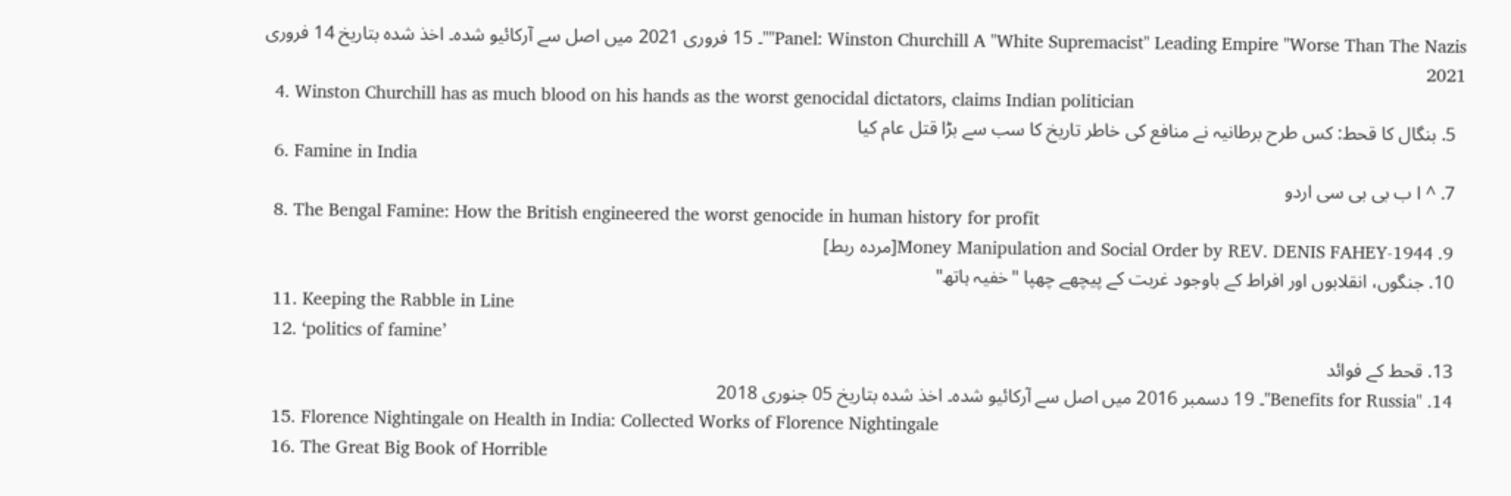Panel: Winston Churchill A "White Supremacist" Leading Empire "Worse Than The Nazis""۔ 15 فروری 2021 میں اصل سے آرکائیو شدہ۔ اخذ شدہ بتاریخ 14 فروری 2021
  4. Winston Churchill has as much blood on his hands as the worst genocidal dictators, claims Indian politician
  5. بنگال کا قحط: کس طرح برطانیہ نے منافع کی خاطر تاریخ کا سب سے بڑا قتل عام کیا
  6. Famine in India
  7. ^ ا ب بی بی سی اردو
  8. The Bengal Famine: How the British engineered the worst genocide in human history for profit
  9. Money Manipulation and Social Order by REV. DENIS FAHEY-1944[مردہ ربط]
  10. جنگوں، انقلابوں اور افراط کے باوجود غربت کے پیچھے چھپا "خفیہ ہاتھ"
  11. Keeping the Rabble in Line
  12. ‘politics of famine’
  13. قحط کے فوائد
  14. "Benefits for Russia"۔ 19 دسمبر 2016 میں اصل سے آرکائیو شدہ۔ اخذ شدہ بتاریخ 05 جنوری 2018
  15. Florence Nightingale on Health in India: Collected Works of Florence Nightingale
  16. The Great Big Book of Horrible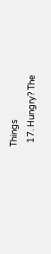Things
  17. Hungry? The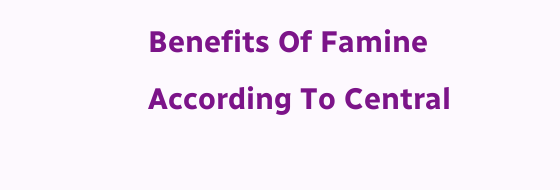Benefits Of Famine According To Central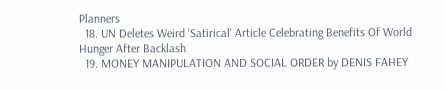Planners
  18. UN Deletes Weird 'Satirical' Article Celebrating Benefits Of World Hunger After Backlash
  19. MONEY MANIPULATION AND SOCIAL ORDER by DENIS FAHEY